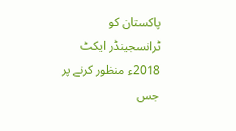پاکستان کو ٹرانسجینڈر ایکٹ 2018ء منظور کرنے پر جس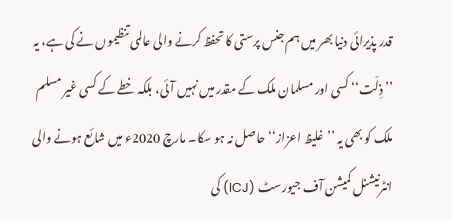قدر پذیرائی دنیا بھر میں ہم جنس پرستی کا تحفظ کرنے والی عالمی تنظیموں نے کی ہے، یہ ’’ذِلّت‘‘ کسی اور مسلمان ملک کے مقدر میں نہیں آئی، بلکہ خطے کے کسی غیر مسلم ملک کو بھی یہ ’’غلیظ اعزاز‘‘ حاصل نہ ہو سکا۔ مارچ 2020ء میں شائع ہونے والی انٹرنیشنل کمیشن آف جیورسٹ (ICJ) کی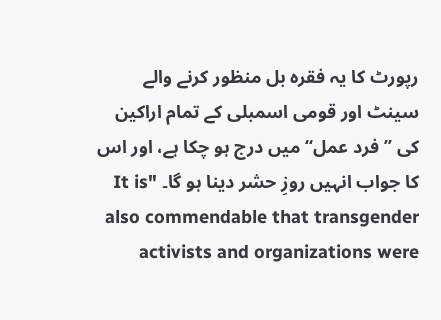رپورٹ کا یہ فقرہ بل منظور کرنے والے سینٹ اور قومی اسمبلی کے تمام اراکین کی ’’فرد عمل‘‘ میں درج ہو چکا ہے، اور اس کا جواب انہیں روزِ حشر دینا ہو گا۔ "It is also commendable that transgender activists and organizations were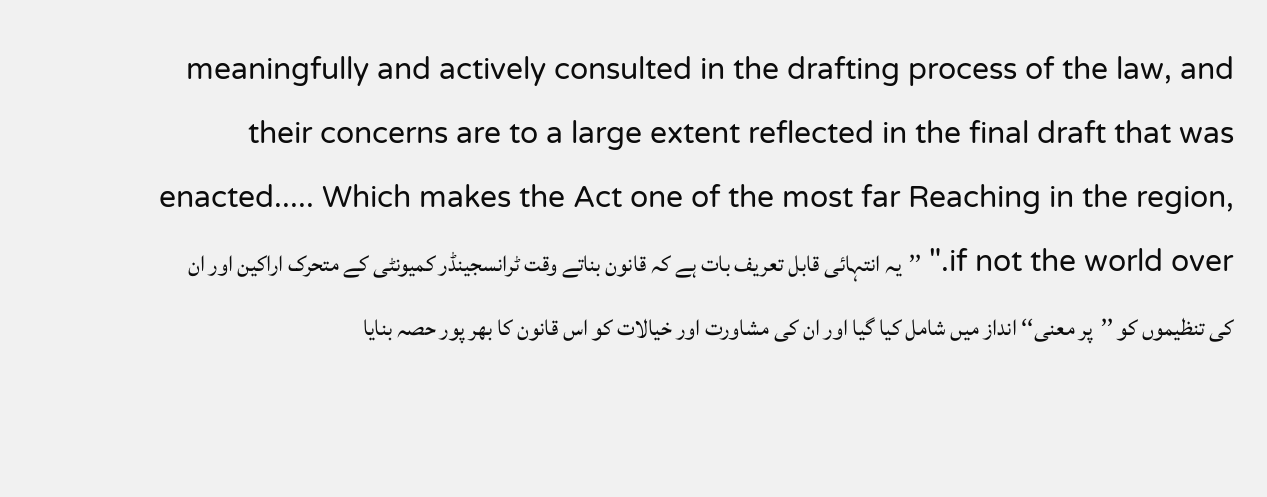meaningfully and actively consulted in the drafting process of the law, and their concerns are to a large extent reflected in the final draft that was enacted..... Which makes the Act one of the most far Reaching in the region, if not the world over." ’’یہ انتہائی قابل تعریف بات ہے کہ قانون بناتے وقت ٹرانسجینڈر کمیونٹی کے متحرک اراکین اور ان کی تنظیموں کو ’’پر معنی‘‘ انداز میں شامل کیا گیا اور ان کی مشاورت اور خیالات کو اس قانون کا بھر پور حصہ بنایا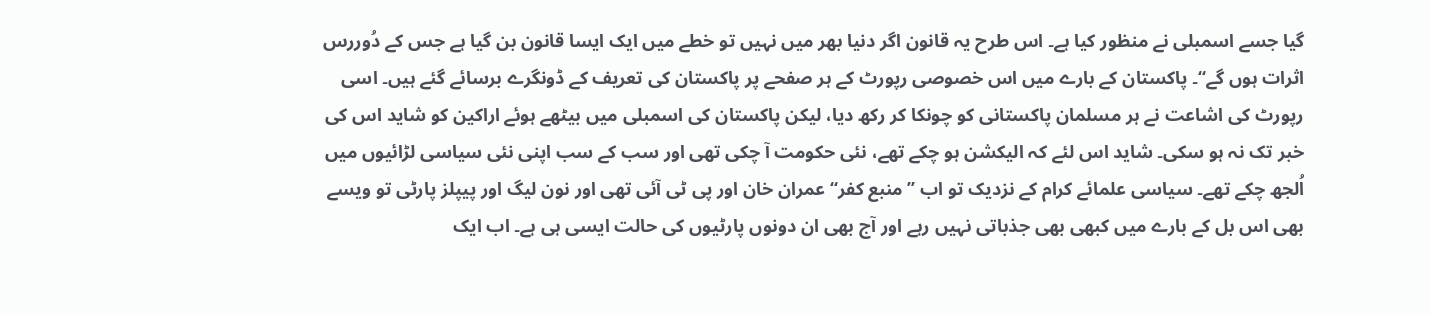گیا جسے اسمبلی نے منظور کیا ہے۔ اس طرح یہ قانون اگر دنیا بھر میں نہیں تو خطے میں ایک ایسا قانون بن گیا ہے جس کے دُوررس اثرات ہوں گے‘‘۔ پاکستان کے بارے میں اس خصوصی رپورٹ کے ہر صفحے پر پاکستان کی تعریف کے ڈونگرے برسائے گئے ہیں۔ اسی رپورٹ کی اشاعت نے ہر مسلمان پاکستانی کو چونکا کر رکھ دیا، لیکن پاکستان کی اسمبلی میں بیٹھے ہوئے اراکین کو شاید اس کی خبر تک نہ ہو سکی۔ شاید اس لئے کہ الیکشن ہو چکے تھے، نئی حکومت آ چکی تھی اور سب کے سب اپنی نئی سیاسی لڑائیوں میں اُلجھ چکے تھے۔ سیاسی علمائے کرام کے نزدیک تو اب ’’منبع کفر‘‘ عمران خان اور پی ٹی آئی تھی اور نون لیگ اور پیپلز پارٹی تو ویسے بھی اس بل کے بارے میں کبھی بھی جذباتی نہیں رہے اور آج بھی ان دونوں پارٹیوں کی حالت ایسی ہی ہے۔ اب ایک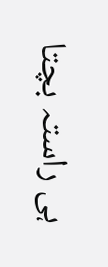ہی راستہ بچتا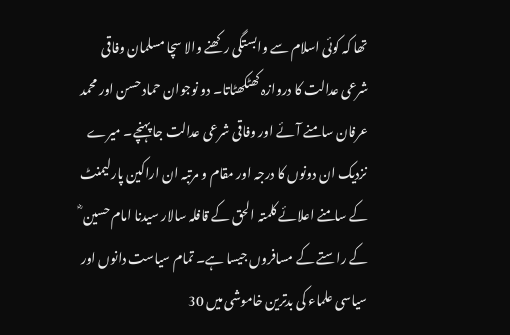تھا کہ کوئی اسلام سے وابستگی رکھنے والا سچا مسلمان وفاقی شرعی عدالت کا دروازہ کھٹکھٹاتا۔ دو نوجوان حماد حسن اور محمد عرفان سامنے آئے اور وفاقی شرعی عدالت جا پہنچے۔ میرے نزدیک ان دونوں کا درجہ اور مقام و مرتبہ ان اراکین پارلیمنٹ کے سامنے اعلائے کلمتہ الحق کے قافلہ سالار سیدنا امام حسین ؓ کے راستے کے مسافروں جیسا ہے۔ تمام سیاست دانوں اور سیاسی علماء کی بدترین خاموشی میں 30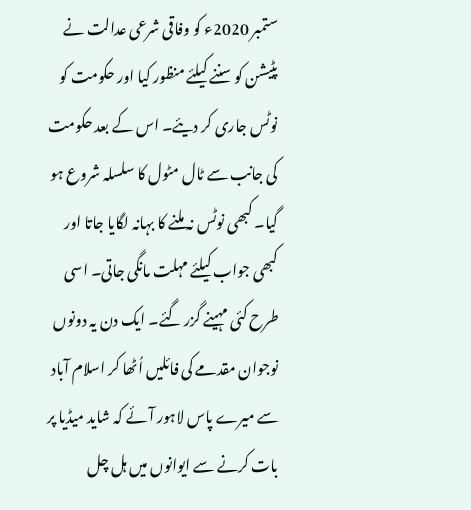ستمبر 2020ء کو وفاقی شرعی عدالت نے پٹیشن کو سننے کیلئے منظور کیا اور حکومت کو نوٹس جاری کر دیئے۔ اس کے بعد حکومت کی جانب سے ٹال مٹول کا سلسلہ شروع ہو گیا۔ کبھی نوٹس نہ ملنے کا بہانہ لگایا جاتا اور کبھی جواب کیلئے مہلت مانگی جاتی۔ اسی طرح کئی مہینے گزر گئے۔ ایک دن یہ دونوں نوجوان مقدمے کی فائلیں اُٹھا کر اسلام آباد سے میرے پاس لاہور آئے کہ شاید میڈیا پر بات کرنے سے ایوانوں میں ہل چل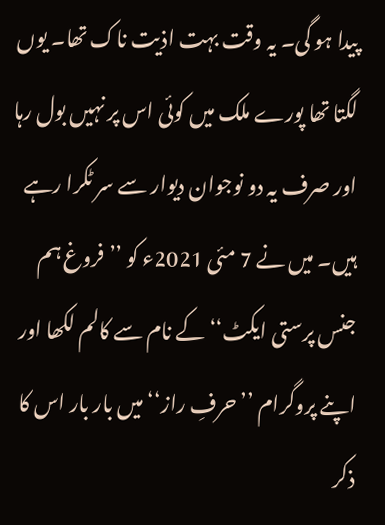پیدا ہو گی۔ یہ وقت بہت اذیت ناک تھا۔ یوں لگتا تھا پورے ملک میں کوئی اس پر نہیں بول رہا اور صرف یہ دو نوجوان دیوار سے سر ٹکرا رہے ہیں۔ میں نے 7 مئی 2021ء کو ’’فروغ ہم جنس پرستی ایکٹ‘‘ کے نام سے کالم لکھا اور اپنے پروگرام ’’حرفِ راز‘‘ میں بار بار اس کا ذکر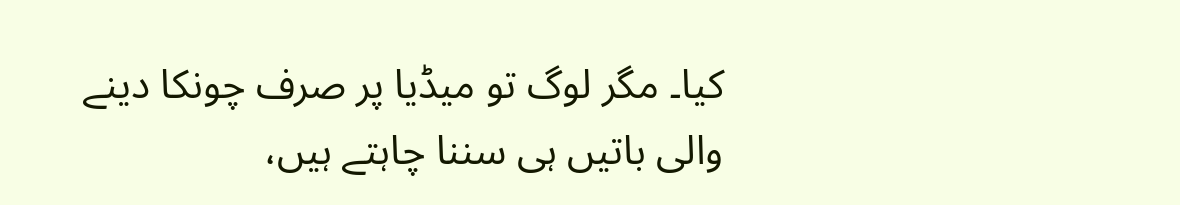کیا۔ مگر لوگ تو میڈیا پر صرف چونکا دینے والی باتیں ہی سننا چاہتے ہیں،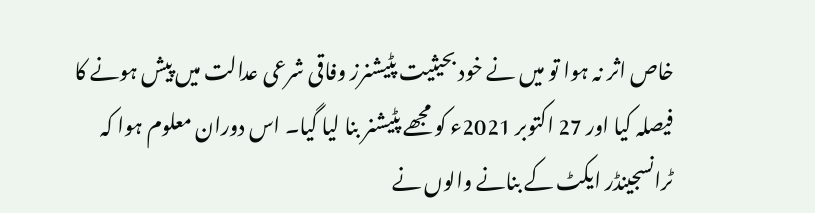خاص اثر نہ ہوا تو میں نے خود بحیثیت پٹیشنرز وفاقی شرعی عدالت میں پیش ہونے کا فیصلہ کیا اور 27 اکتوبر 2021ء کو مجھے پٹیشنر بنا لیا گیا۔ اس دوران معلوم ہوا کہ ٹرانسجینڈر ایکٹ کے بنانے والوں نے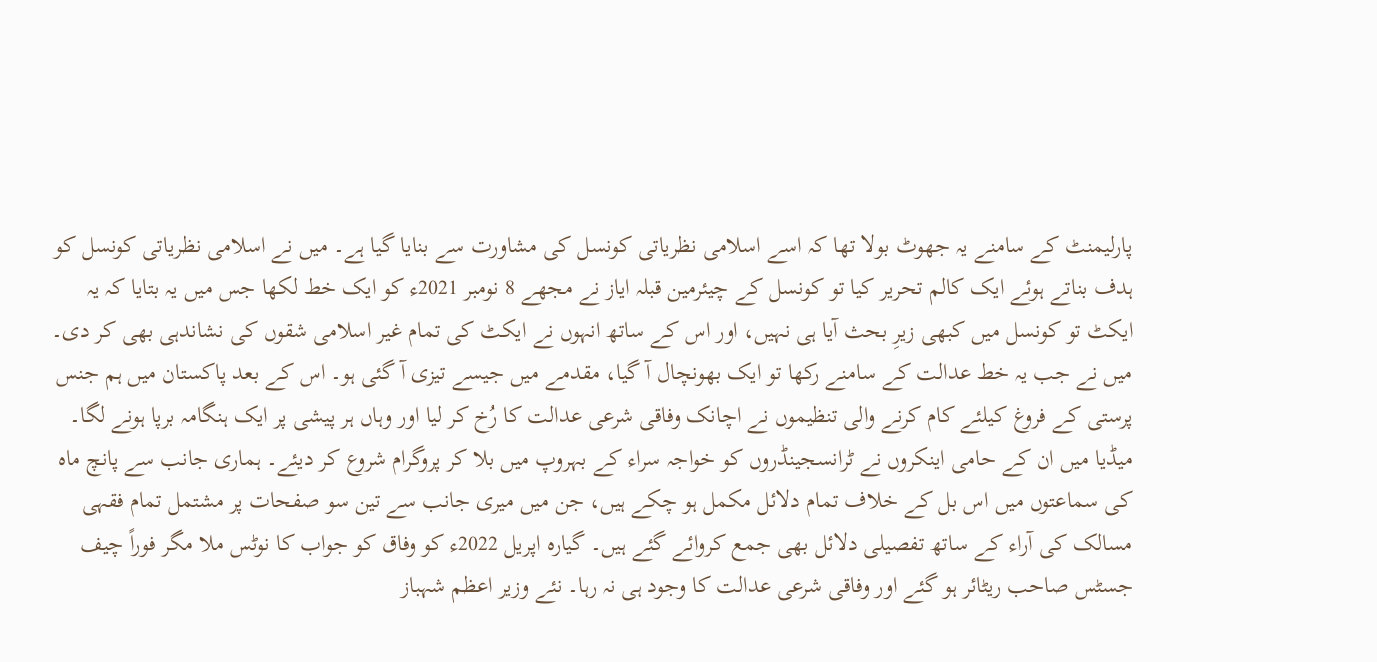پارلیمنٹ کے سامنے یہ جھوٹ بولا تھا کہ اسے اسلامی نظریاتی کونسل کی مشاورت سے بنایا گیا ہے۔ میں نے اسلامی نظریاتی کونسل کو ہدف بناتے ہوئے ایک کالم تحریر کیا تو کونسل کے چیئرمین قبلہ ایاز نے مجھے 8 نومبر 2021ء کو ایک خط لکھا جس میں یہ بتایا کہ یہ ایکٹ تو کونسل میں کبھی زیرِ بحث آیا ہی نہیں، اور اس کے ساتھ انہوں نے ایکٹ کی تمام غیر اسلامی شقوں کی نشاندہی بھی کر دی۔ میں نے جب یہ خط عدالت کے سامنے رکھا تو ایک بھونچال آ گیا، مقدمے میں جیسے تیزی آ گئی ہو۔ اس کے بعد پاکستان میں ہم جنس پرستی کے فروغ کیلئے کام کرنے والی تنظیموں نے اچانک وفاقی شرعی عدالت کا رُخ کر لیا اور وہاں ہر پیشی پر ایک ہنگامہ برپا ہونے لگا۔ میڈیا میں ان کے حامی اینکروں نے ٹرانسجینڈروں کو خواجہ سراء کے بہروپ میں بلا کر پروگرام شروع کر دیئے۔ ہماری جانب سے پانچ ماہ کی سماعتوں میں اس بل کے خلاف تمام دلائل مکمل ہو چکے ہیں، جن میں میری جانب سے تین سو صفحات پر مشتمل تمام فقہی مسالک کی آراء کے ساتھ تفصیلی دلائل بھی جمع کروائے گئے ہیں۔ گیارہ اپریل 2022ء کو وفاق کو جواب کا نوٹس ملا مگر فوراً چیف جسٹس صاحب ریٹائر ہو گئے اور وفاقی شرعی عدالت کا وجود ہی نہ رہا۔ نئے وزیر اعظم شہباز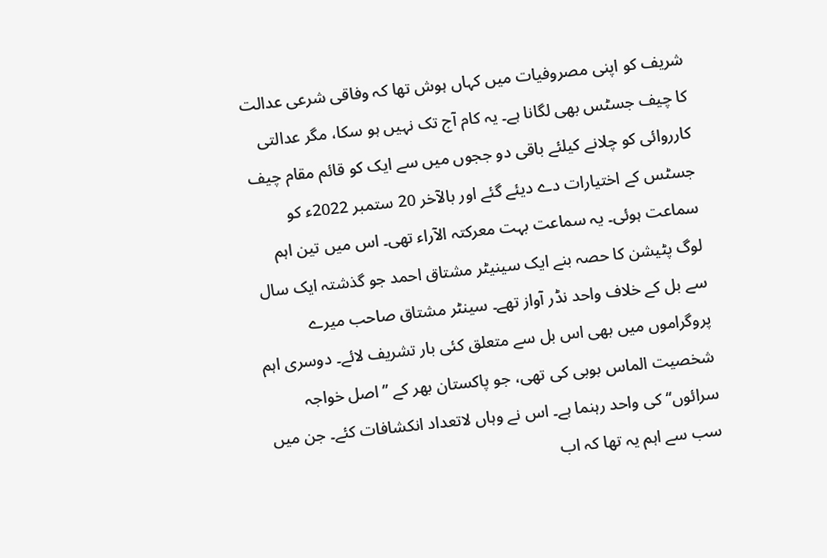شریف کو اپنی مصروفیات میں کہاں ہوش تھا کہ وفاقی شرعی عدالت کا چیف جسٹس بھی لگانا ہے۔ یہ کام آج تک نہیں ہو سکا، مگر عدالتی کارروائی کو چلانے کیلئے باقی دو ججوں میں سے ایک کو قائم مقام چیف جسٹس کے اختیارات دے دیئے گئے اور بالآخر 20 ستمبر 2022ء کو سماعت ہوئی۔ یہ سماعت بہت معرکتہ الآراء تھی۔ اس میں تین اہم لوگ پٹیشن کا حصہ بنے ایک سینیٹر مشتاق احمد جو گذشتہ ایک سال سے بل کے خلاف واحد نڈر آواز تھے۔ سینٹر مشتاق صاحب میرے پروگراموں میں بھی اس بل سے متعلق کئی بار تشریف لائے۔ دوسری اہم شخصیت الماس بوبی کی تھی، جو پاکستان بھر کے ’’اصل خواجہ سرائوں‘‘ کی واحد رہنما ہے۔ اس نے وہاں لاتعداد انکشافات کئے۔ جن میں سب سے اہم یہ تھا کہ اب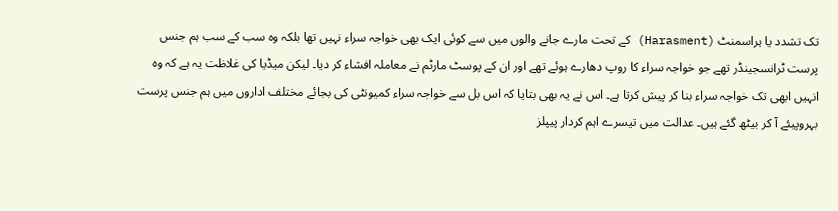تک تشدد یا ہراسمنٹ (Harasment) کے تحت مارے جانے والوں میں سے کوئی ایک بھی خواجہ سراء نہیں تھا بلکہ وہ سب کے سب ہم جنس پرست ٹرانسجینڈر تھے جو خواجہ سراء کا روپ دھارے ہوئے تھے اور ان کے پوسٹ مارٹم نے معاملہ افشاء کر دیا۔ لیکن میڈیا کی غلاظت یہ ہے کہ وہ انہیں ابھی تک خواجہ سراء بنا کر پیش کرتا ہے۔ اس نے یہ بھی بتایا کہ اس بل سے خواجہ سراء کمیونٹی کی بجائے مختلف اداروں میں ہم جنس پرست بہروپیئے آ کر بیٹھ گئے ہیں۔ عدالت میں تیسرے اہم کردار پیپلز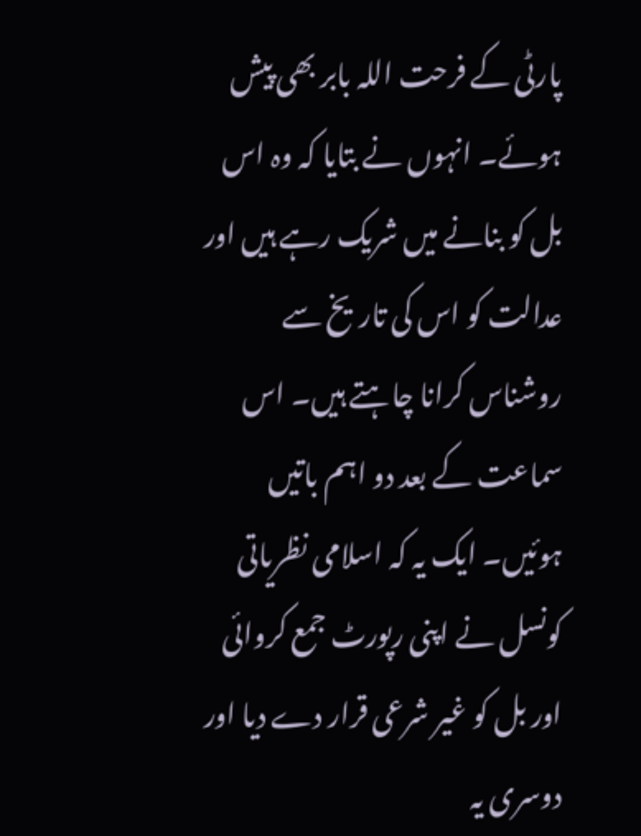پارٹی کے فرحت اللہ بابر بھی پیش ہوئے۔ انہوں نے بتایا کہ وہ اس بل کو بنانے میں شریک رہے ہیں اور عدالت کو اس کی تاریخ سے روشناس کرانا چاہتے ہیں۔ اس سماعت کے بعد دو اہم باتیں ہوئیں۔ ایک یہ کہ اسلامی نظریاتی کونسل نے اپنی رپورٹ جمع کروائی اور بل کو غیر شرعی قرار دے دیا اور دوسری یہ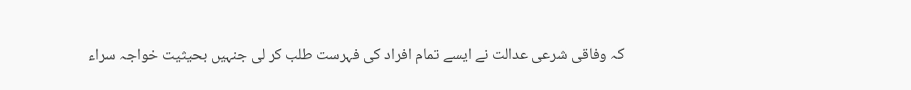کہ وفاقی شرعی عدالت نے ایسے تمام افراد کی فہرست طلب کر لی جنہیں بحیثیت خواجہ سراء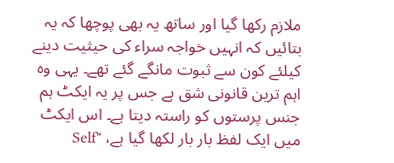ملازم رکھا گیا اور ساتھ یہ بھی پوچھا کہ یہ بتائیں کہ انہیں خواجہ سراء کی حیثیت دینے کیلئے کون سے ثبوت مانگے گئے تھے۔ یہی وہ اہم ترین قانونی شق ہے جس پر یہ ایکٹ ہم جنس پرستوں کو راستہ دیتا ہے۔ اس ایکٹ میں ایک لفظ بار بار لکھا گیا ہے، "Self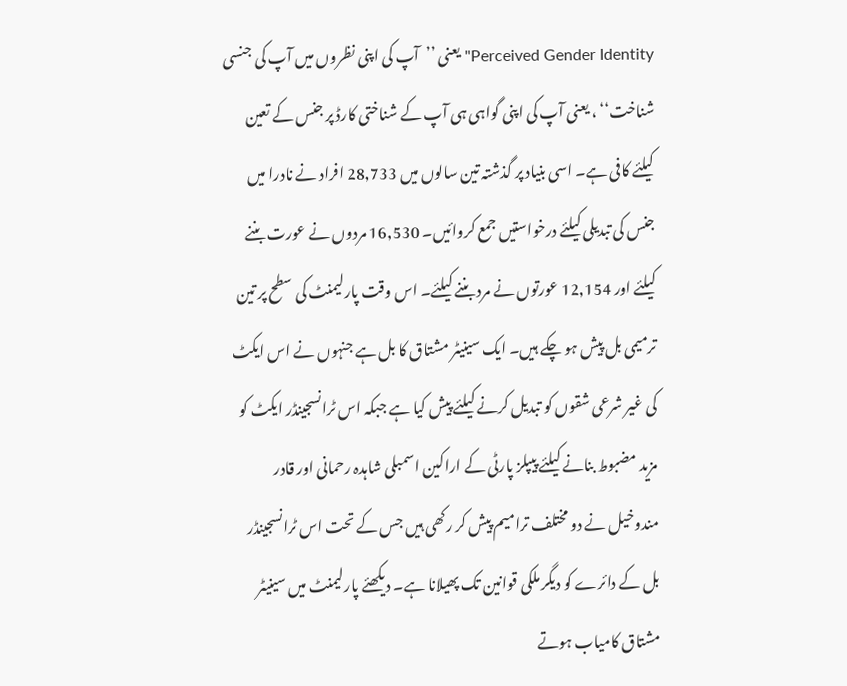Perceived Gender Identity" یعنی ’’آپ کی اپنی نظروں میں آپ کی جنسی شناخت‘‘ ، یعنی آپ کی اپنی گواہی ہی آپ کے شناختی کارڈ پر جنس کے تعین کیلئے کافی ہے۔ اسی بنیاد پر گذشتہ تین سالوں میں 28,733 افراد نے نادرا میں جنس کی تبدیلی کیلئے درخواستیں جمع کروائیں۔ 16,530 مردوں نے عورت بننے کیلئے اور 12,154 عورتوں نے مرد بننے کیلئے۔ اس وقت پارلیمنٹ کی سطح پر تین ترمیمی بل پیش ہو چکے ہیں۔ ایک سینیٹر مشتاق کا بل ہے جنہوں نے اس ایکٹ کی غیر شرعی شقوں کو تبدیل کرنے کیلئے پیش کیا ہے جبکہ اس ٹرانسجینڈر ایکٹ کو مزید مضبوط بنانے کیلئے پیپلز پارٹی کے اراکین اسمبلی شاہدہ رحمانی اور قادر مندوخیل نے دو مختلف ترامیم پیش کر رکھی ہیں جس کے تحت اس ٹرانسجینڈر بل کے دائرے کو دیگر ملکی قوانین تک پھیلانا ہے۔ دیکھئے پارلیمنٹ میں سینیٹر مشتاق کامیاب ہوتے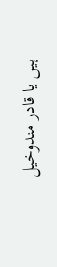ہیں یا قادر مندوخیل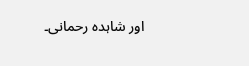اور شاہدہ رحمانی۔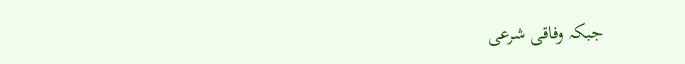جبکہ وفاقی شرعی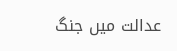عدالت میں جنگ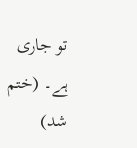تو جاری ہے۔ (ختم شد)